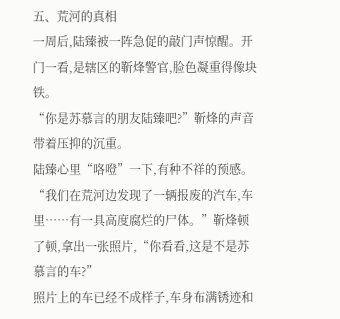五、荒河的真相
一周后,陆臻被一阵急促的敲门声惊醒。开门一看,是辖区的靳烽警官,脸色凝重得像块铁。
“你是苏慕言的朋友陆臻吧?”靳烽的声音带着压抑的沉重。
陆臻心里“咯噔”一下,有种不祥的预感。
“我们在荒河边发现了一辆报废的汽车,车里……有一具高度腐烂的尸体。”靳烽顿了顿,拿出一张照片,“你看看,这是不是苏慕言的车?”
照片上的车已经不成样子,车身布满锈迹和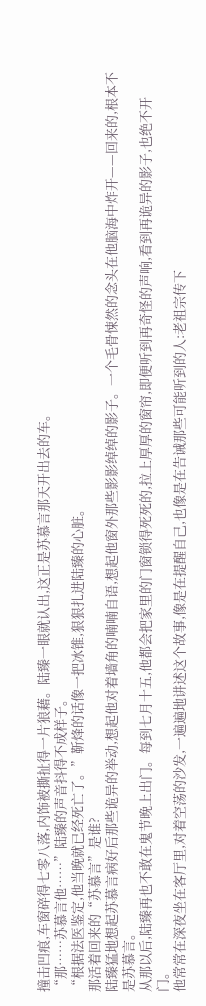撞击凹痕,车窗碎得七零八落,内饰被撕扯得一片狼藉。陆臻一眼就认出,这正是苏慕言那天开出去的车。
“那……苏慕言他……”陆臻的声音抖得不成样子。
“根据法医鉴定,他当晚就已经死亡了。”靳烽的话像一把冰锥,狠狠扎进陆臻的心脏。
那活着回来的“苏慕言”是谁?
陆臻猛地想起苏慕言病好后那些诡异的举动,想起他对着墙角的喃喃自语,想起他窗外那些影影绰绰的影子。一个毛骨悚然的念头在他脑海中炸开——回来的,根本不是苏慕言。
从那以后,陆臻再也不敢在鬼节晚上出门。每到七月十五,他都会把家里的门窗锁得死死的,拉上厚厚的窗帘,即便听到再奇怪的声响,看到再诡异的影子,也绝不开门。
他常常在深夜坐在客厅里,对着空荡的沙发,一遍遍地讲述这个故事,像是在提醒自己,也像是在告诫那些可能听到的人:老祖宗传下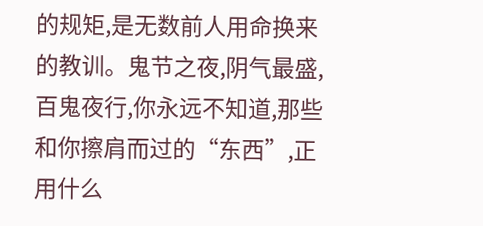的规矩,是无数前人用命换来的教训。鬼节之夜,阴气最盛,百鬼夜行,你永远不知道,那些和你擦肩而过的“东西”,正用什么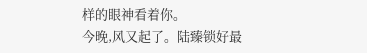样的眼神看着你。
今晚,风又起了。陆臻锁好最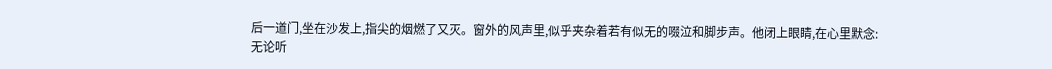后一道门,坐在沙发上,指尖的烟燃了又灭。窗外的风声里,似乎夹杂着若有似无的啜泣和脚步声。他闭上眼睛,在心里默念:
无论听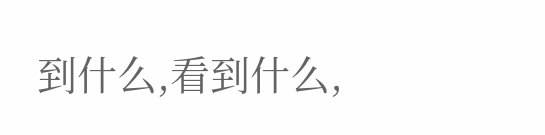到什么,看到什么,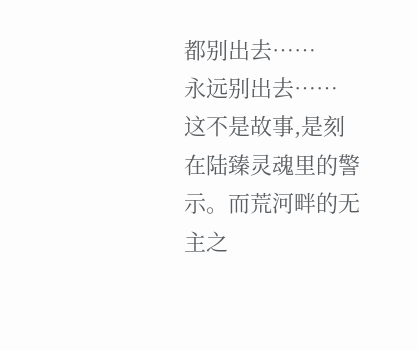都别出去……
永远别出去……
这不是故事,是刻在陆臻灵魂里的警示。而荒河畔的无主之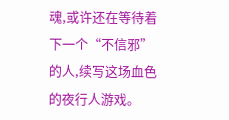魂,或许还在等待着下一个“不信邪”的人,续写这场血色的夜行人游戏。